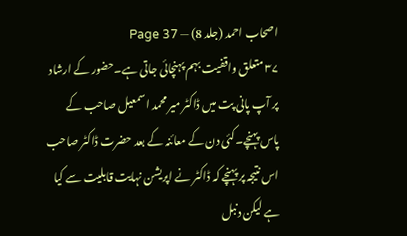اصحاب احمد (جلد 8) — Page 37
۳۷ متعلق واقفیت بہم پہنچائی جاتی ہے۔حضور کے ارشاد پر آپ پانی پت میں ڈاکٹر میر محمد اسمعیل صاحب کے پاس پہنچے۔کئی دن کے معائنہ کے بعد حضرت ڈاکٹر صاحب اس نتیجہ پر پہنچے کہ ڈاکٹر نے اپریشن نہایت قابلیت سے کیا ہے لیکن دنبل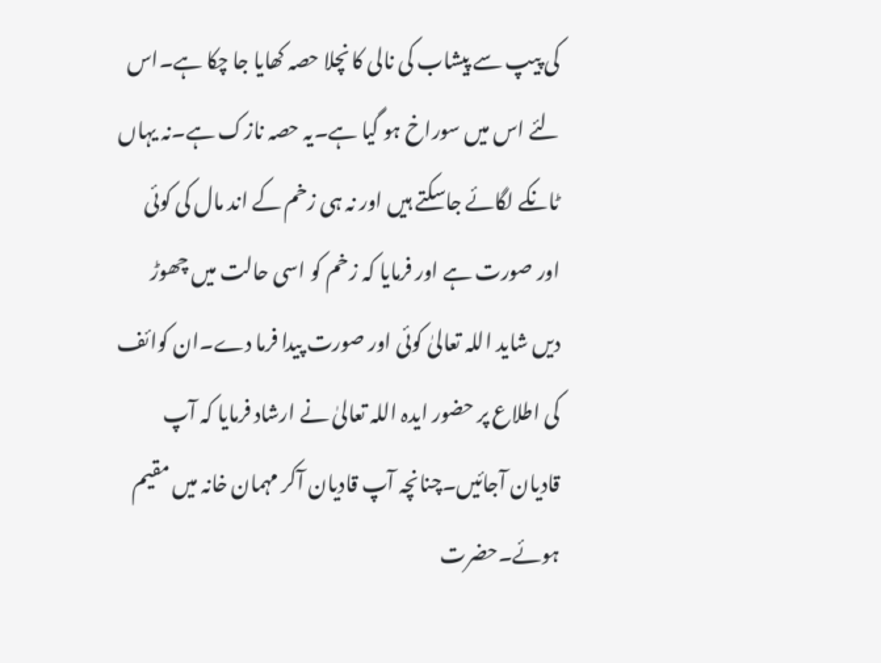کی پیپ سے پیشاب کی نالی کا نچلا حصہ کھایا جا چکا ہے۔اس لئے اس میں سوراخ ہو گیا ہے۔یہ حصہ نازک ہے۔نہ یہاں ٹانکے لگائے جاسکتے ہیں اور نہ ہی زخم کے اند مال کی کوئی اور صورت ہے اور فرمایا کہ زخم کو اسی حالت میں چھوڑ دیں شاید اللہ تعالیٰ کوئی اور صورت پیدا فرما دے۔ان کوائف کی اطلاع پر حضور ایدہ اللہ تعالیٰ نے ارشاد فرمایا کہ آپ قادیان آجائیں۔چنانچہ آپ قادیان آکر مہمان خانہ میں مقیم ہوئے۔حضرت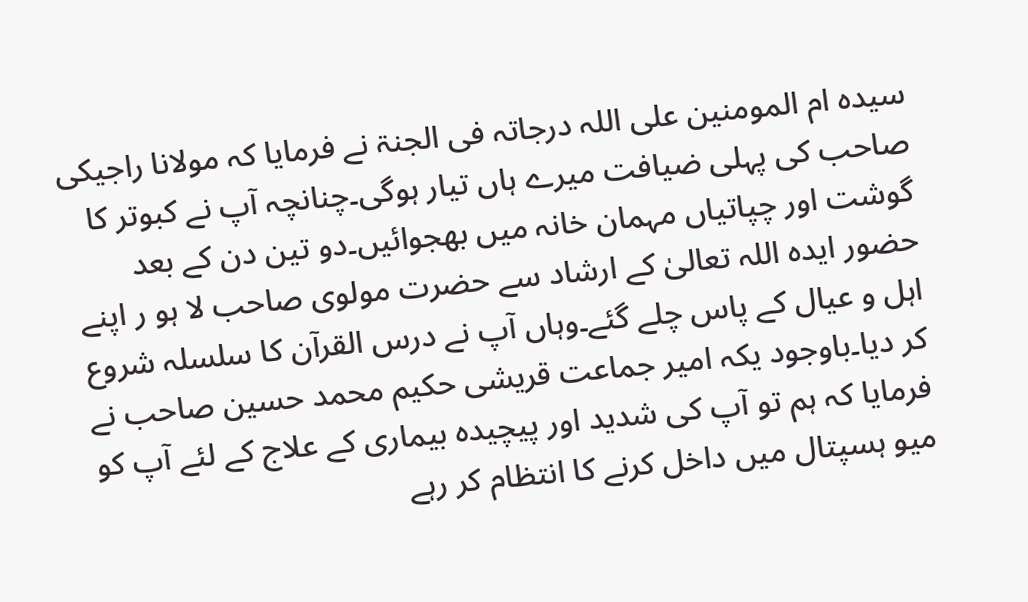سیدہ ام المومنین علی اللہ درجاتہ فی الجنۃ نے فرمایا کہ مولانا راجیکی صاحب کی پہلی ضیافت میرے ہاں تیار ہوگی۔چنانچہ آپ نے کبوتر کا گوشت اور چپاتیاں مہمان خانہ میں بھجوائیں۔دو تین دن کے بعد حضور ایدہ اللہ تعالیٰ کے ارشاد سے حضرت مولوی صاحب لا ہو ر اپنے اہل و عیال کے پاس چلے گئے۔وہاں آپ نے درس القرآن کا سلسلہ شروع کر دیا۔باوجود یکہ امیر جماعت قریشی حکیم محمد حسین صاحب نے فرمایا کہ ہم تو آپ کی شدید اور پیچیدہ بیماری کے علاج کے لئے آپ کو میو ہسپتال میں داخل کرنے کا انتظام کر رہے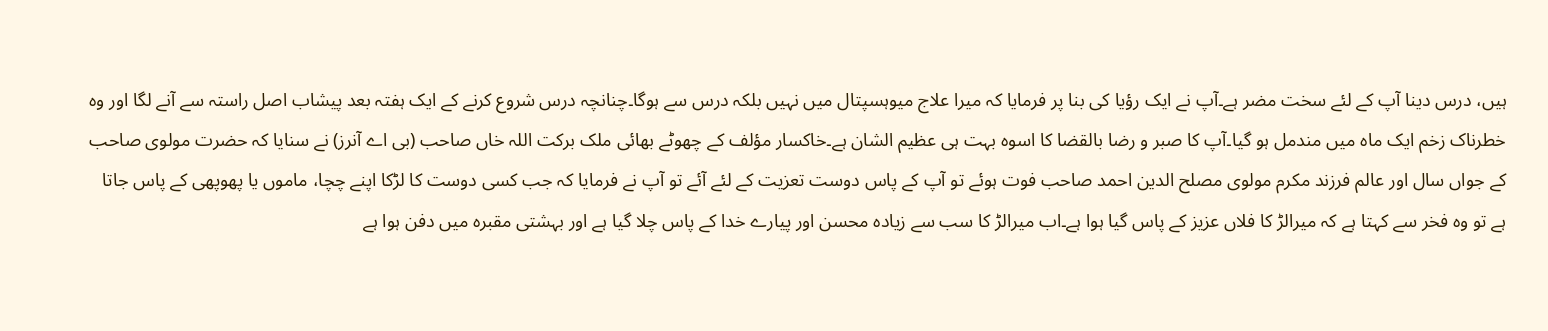ہیں، درس دینا آپ کے لئے سخت مضر ہے۔آپ نے ایک رؤیا کی بنا پر فرمایا کہ میرا علاج میوہسپتال میں نہیں بلکہ درس سے ہوگا۔چنانچہ درس شروع کرنے کے ایک ہفتہ بعد پیشاب اصل راستہ سے آنے لگا اور وہ خطرناک زخم ایک ماہ میں مندمل ہو گیا۔آپ کا صبر و رضا بالقضا کا اسوہ بہت ہی عظیم الشان ہے۔خاکسار مؤلف کے چھوٹے بھائی ملک برکت اللہ خاں صاحب (بی اے آنرز) نے سنایا کہ حضرت مولوی صاحب کے جواں سال اور عالم فرزند مکرم مولوی مصلح الدین احمد صاحب فوت ہوئے تو آپ کے پاس دوست تعزیت کے لئے آئے تو آپ نے فرمایا کہ جب کسی دوست کا لڑکا اپنے چچا، ماموں یا پھوپھی کے پاس جاتا ہے تو وہ فخر سے کہتا ہے کہ میرالڑ کا فلاں عزیز کے پاس گیا ہوا ہے۔اب میرالڑ کا سب سے زیادہ محسن اور پیارے خدا کے پاس چلا گیا ہے اور بہشتی مقبرہ میں دفن ہوا ہے